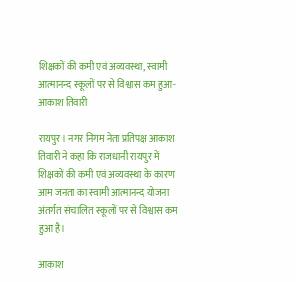शिक्षकों की कमी एवं अव्यवस्था, स्वामी आत्मानन्द स्कूलों पर से विश्वास कम हुआ- आकाश तिवारी

रायपुर। नगर निगम नेता प्रतिपक्ष आकाश  तिवारी ने कहा कि राजधानी रायपुर में शिक्षकों की कमी एवं अव्यवस्था के कारण आम जनता का स्वामी आत्मानन्द योजना अंतर्गत संचालित स्कूलों पर से विश्वास कम हुआ है।

आकाश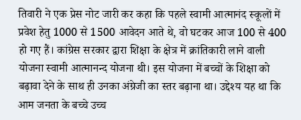तिवारी ने एक प्रेस नोट जारी कर कहा कि पहले स्वामी आत्मानंद स्कूलों में प्रवेश हेतु 1000 से 1500 आवेदन आते थे, वो घटकर आज 100 से 400 हो गए हैं। कांग्रेस सरकार द्वारा शिक्षा के क्षेत्र में क्रांतिकारी लाने वाली योजना स्वामी आत्मानन्द योजना थी। इस योजना में बच्चों के शिक्षा को बढ़ावा देने के साथ ही उनका अंग्रेजी का स्तर बढ़ाना था। उद्देश्य यह था कि आम जनता के बच्चे उच्च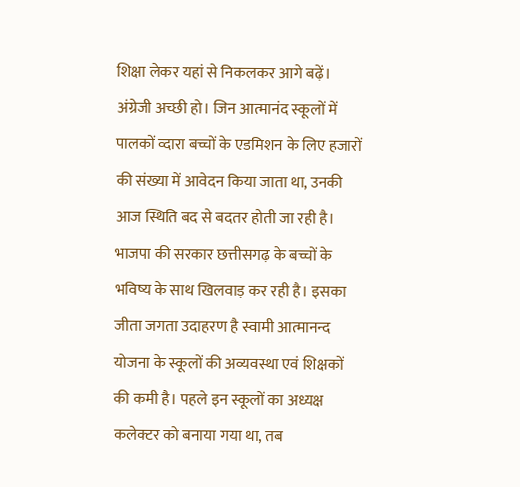शिक्षा लेकर यहां से निकलकर आगे बढ़ें। अंग्रेजी अच्छी हो। जिन आत्मानंद स्कूलों में पालकों व्दारा बच्चों के एडमिशन के लिए हजारों की संख्या में आवेदन किया जाता था, उनकी आज स्थिति बद से बदतर होती जा रही है। भाजपा की सरकार छत्तीसगढ़ के बच्चों के भविष्य के साथ खिलवाड़ कर रही है। इसका जीता जगता उदाहरण है स्वामी आत्मानन्द योजना के स्कूलों की अव्यवस्था एवं शिक्षकों की कमी है। पहले इन स्कूलों का अध्यक्ष कलेक्टर को बनाया गया था, तब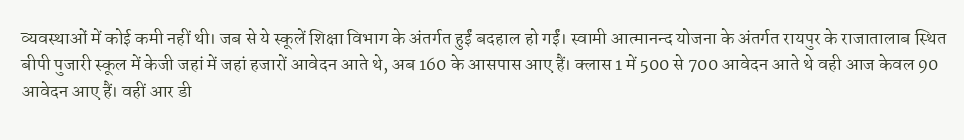व्यवस्थाओं में कोई कमी नहीं थी। जब से ये स्कूलें शिक्षा विभाग के अंतर्गत हुईं बदहाल हो गईं। स्वामी आत्मानन्द योजना के अंतर्गत रायपुर के राजातालाब स्थित बीपी पुजारी स्कूल में केजी जहां में जहां हजारों आवेदन आते थे, अब 160 के आसपास आए हैं। क्लास 1 में 500 से 700 आवेदन आते थे वही आज केवल 90 आवेदन आए हैं। वहीं आर डी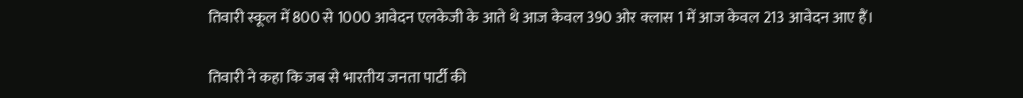तिवारी स्कूल में 800 से 1000 आवेदन एलकेजी के आते थे आज केवल 390 ओर क्लास 1 में आज केवल 213 आवेदन आए हैं।

तिवारी ने कहा कि जब से भारतीय जनता पार्टी की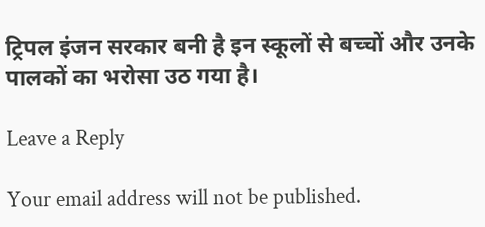ट्रिपल इंजन सरकार बनी है इन स्कूलों से बच्चों और उनके पालकों का भरोसा उठ गया है।

Leave a Reply

Your email address will not be published.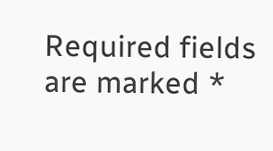Required fields are marked *